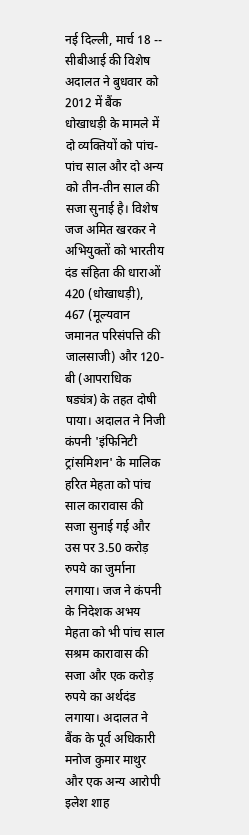नई दिल्ली, मार्च 18 -- सीबीआई की विशेष अदालत ने बुधवार को 2012 में बैंक धोखाधड़ी के मामले में दो व्यक्तियों को पांच-पांच साल और दो अन्य को तीन-तीन साल की सजा सुनाई है। विशेष जज अमित खरकर ने अभियुक्तों को भारतीय दंड संहिता की धाराओं 420 (धोखाधड़ी), 467 (मूल्यवान जमानत परिसंपत्ति की जालसाजी) और 120-बी (आपराधिक षड्यंत्र) के तहत दोषी पाया। अदालत ने निजी कंपनी 'इंफिनिटी ट्रांसमिशन' के मालिक हरित मेहता को पांच साल कारावास की सजा सुनाई गई और उस पर 3.50 करोड़ रुपये का जुर्माना लगाया। जज ने कंपनी के निदेशक अभय मेहता को भी पांच साल सश्रम कारावास की सजा और एक करोड़ रुपये का अर्थदंड लगाया। अदालत ने बैंक के पूर्व अधिकारी मनोज कुमार माथुर और एक अन्य आरोपी इलेश शाह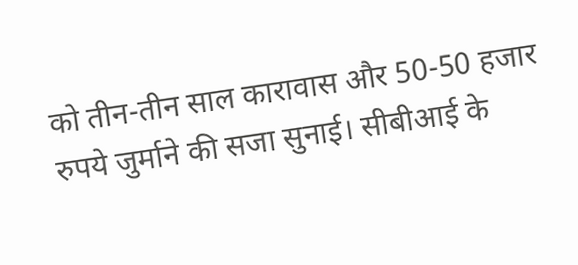को तीन-तीन साल कारावास और 50-50 हजार रुपये जुर्माने की सजा सुनाई। सीबीआई के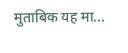मुताबिक यह मा...